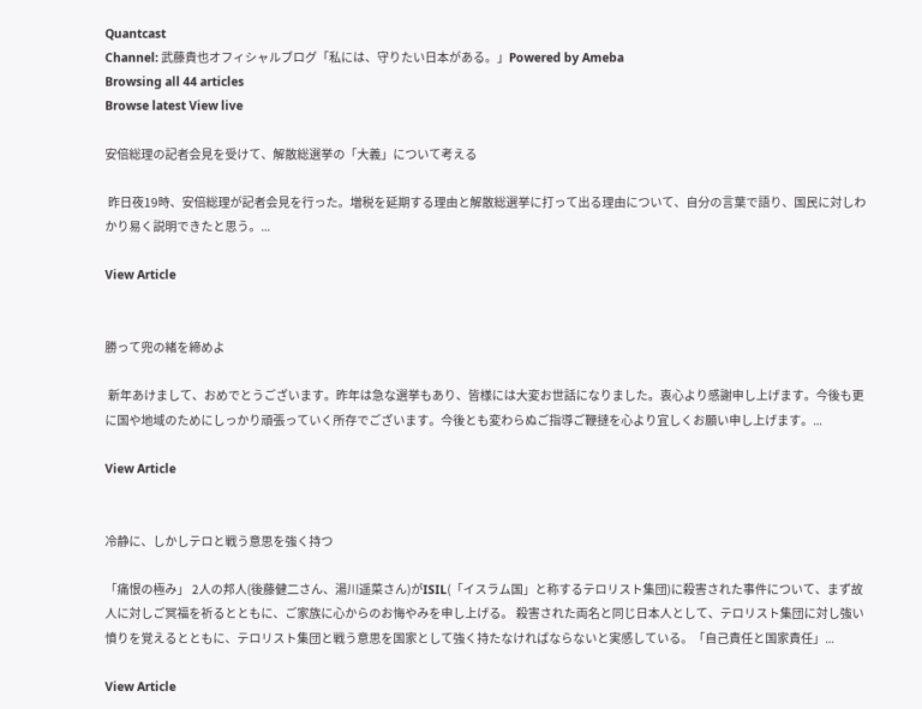Quantcast
Channel: 武藤貴也オフィシャルブログ「私には、守りたい日本がある。」Powered by Ameba
Browsing all 44 articles
Browse latest View live

安倍総理の記者会見を受けて、解散総選挙の「大義」について考える

 昨日夜19時、安倍総理が記者会見を行った。増税を延期する理由と解散総選挙に打って出る理由について、自分の言葉で語り、国民に対しわかり易く説明できたと思う。...

View Article


勝って兜の緒を締めよ

 新年あけまして、おめでとうございます。昨年は急な選挙もあり、皆様には大変お世話になりました。衷心より感謝申し上げます。今後も更に国や地域のためにしっかり頑張っていく所存でございます。今後とも変わらぬご指導ご鞭撻を心より宜しくお願い申し上げます。...

View Article


冷静に、しかしテロと戦う意思を強く持つ

「痛恨の極み」 2人の邦人(後藤健二さん、湯川遥菜さん)がISIL(「イスラム国」と称するテロリスト集団)に殺害された事件について、まず故人に対しご冥福を祈るとともに、ご家族に心からのお悔やみを申し上げる。 殺害された両名と同じ日本人として、テロリスト集団に対し強い憤りを覚えるとともに、テロリスト集団と戦う意思を国家として強く持たなければならないと実感している。「自己責任と国家責任」...

View Article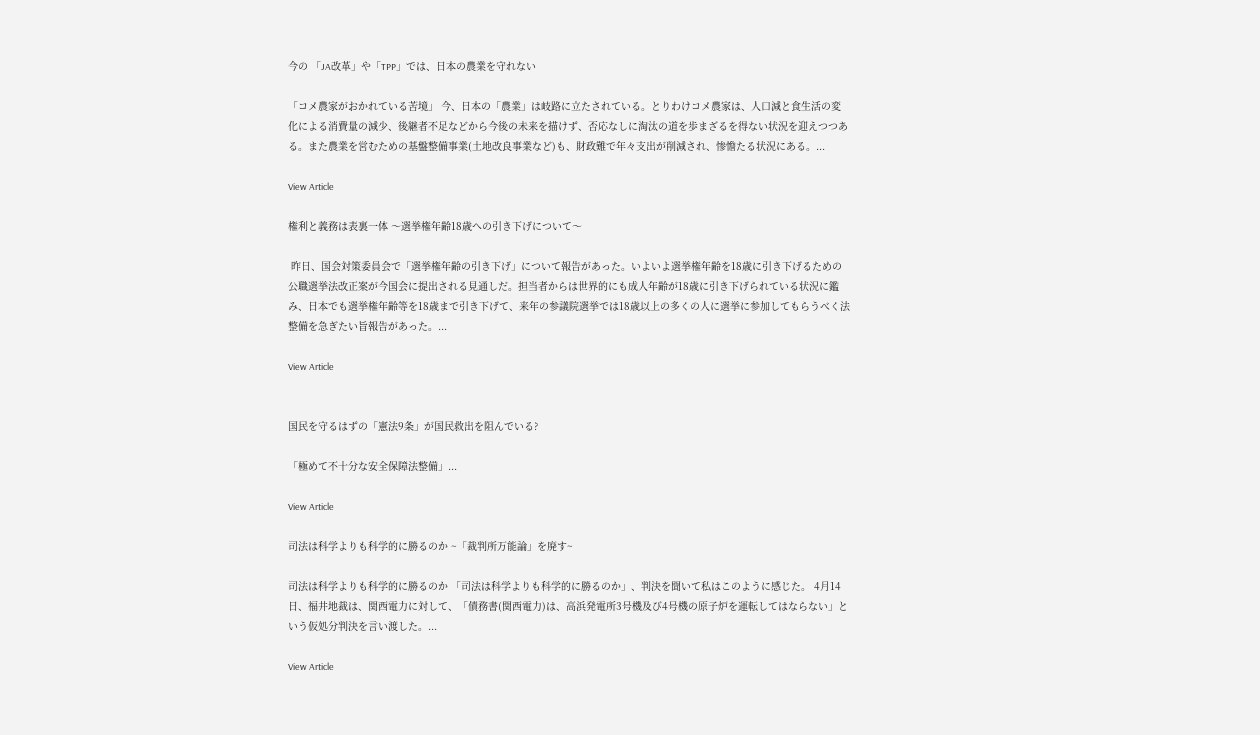今の 「JA改革」や「TPP」では、日本の農業を守れない

「コメ農家がおかれている苦境」 今、日本の「農業」は岐路に立たされている。とりわけコメ農家は、人口減と食生活の変化による消費量の減少、後継者不足などから今後の未来を描けず、否応なしに淘汰の道を歩まざるを得ない状況を迎えつつある。また農業を営むための基盤整備事業(土地改良事業など)も、財政難で年々支出が削減され、惨憺たる状況にある。...

View Article

権利と義務は表裏一体 〜選挙権年齢18歳への引き下げについて〜

 昨日、国会対策委員会で「選挙権年齢の引き下げ」について報告があった。いよいよ選挙権年齢を18歳に引き下げるための公職選挙法改正案が今国会に提出される見通しだ。担当者からは世界的にも成人年齢が18歳に引き下げられている状況に鑑み、日本でも選挙権年齢等を18歳まで引き下げて、来年の参議院選挙では18歳以上の多くの人に選挙に参加してもらうべく法整備を急ぎたい旨報告があった。...

View Article


国民を守るはずの「憲法9条」が国民救出を阻んでいる?

「極めて不十分な安全保障法整備」...

View Article

司法は科学よりも科学的に勝るのか ~「裁判所万能論」を廃す~

司法は科学よりも科学的に勝るのか 「司法は科学よりも科学的に勝るのか」、判決を聞いて私はこのように感じた。 4月14日、福井地裁は、関西電力に対して、「債務書(関西電力)は、高浜発電所3号機及び4号機の原子炉を運転してはならない」という仮処分判決を言い渡した。...

View Article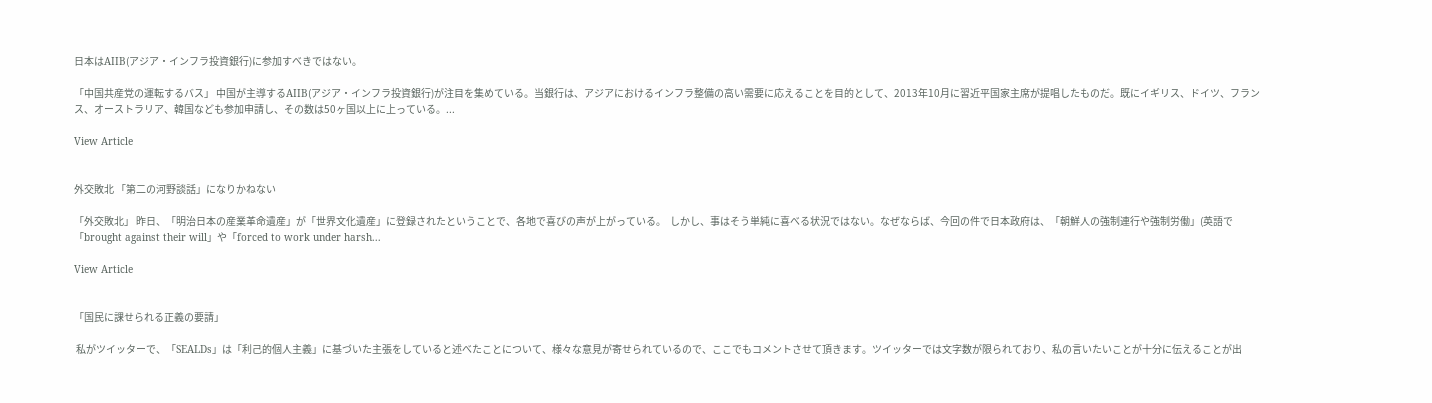日本はAIIB(アジア・インフラ投資銀行)に参加すべきではない。

「中国共産党の運転するバス」 中国が主導するAIIB(アジア・インフラ投資銀行)が注目を集めている。当銀行は、アジアにおけるインフラ整備の高い需要に応えることを目的として、2013年10月に習近平国家主席が提唱したものだ。既にイギリス、ドイツ、フランス、オーストラリア、韓国なども参加申請し、その数は50ヶ国以上に上っている。...

View Article


外交敗北 「第二の河野談話」になりかねない

「外交敗北」 昨日、「明治日本の産業革命遺産」が「世界文化遺産」に登録されたということで、各地で喜びの声が上がっている。  しかし、事はそう単純に喜べる状況ではない。なぜならば、今回の件で日本政府は、「朝鮮人の強制連行や強制労働」(英語で「brought against their will」や「forced to work under harsh...

View Article


「国民に課せられる正義の要請」

 私がツイッターで、「SEALDs」は「利己的個人主義」に基づいた主張をしていると述べたことについて、様々な意見が寄せられているので、ここでもコメントさせて頂きます。ツイッターでは文字数が限られており、私の言いたいことが十分に伝えることが出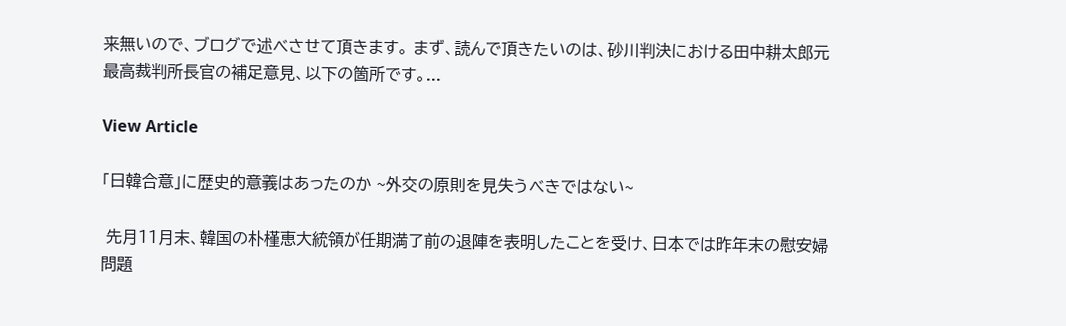来無いので、ブログで述べさせて頂きます。 まず、読んで頂きたいのは、砂川判決における田中耕太郎元最高裁判所長官の補足意見、以下の箇所です。...

View Article

「日韓合意」に歴史的意義はあったのか ~外交の原則を見失うべきではない~

 先月11月末、韓国の朴槿恵大統領が任期満了前の退陣を表明したことを受け、日本では昨年末の慰安婦問題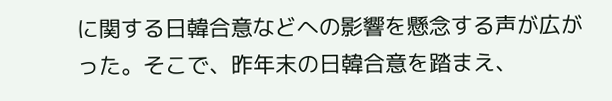に関する日韓合意などへの影響を懸念する声が広がった。そこで、昨年末の日韓合意を踏まえ、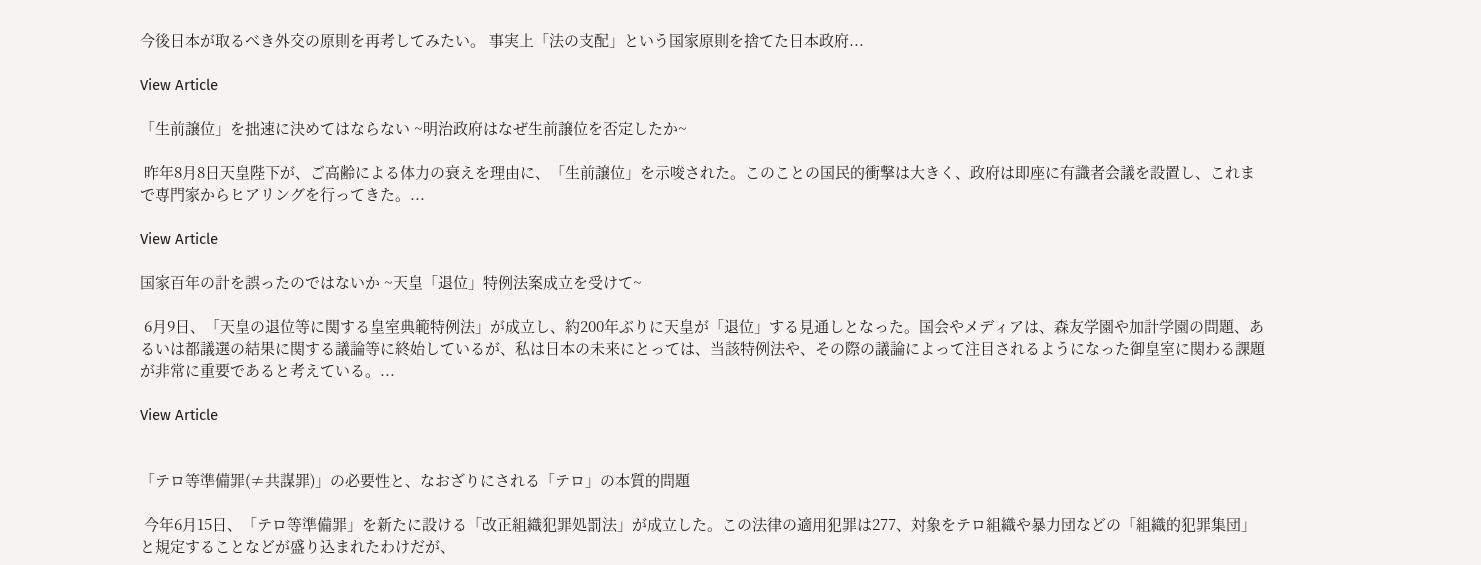今後日本が取るべき外交の原則を再考してみたい。 事実上「法の支配」という国家原則を捨てた日本政府...

View Article

「生前譲位」を拙速に決めてはならない ~明治政府はなぜ生前譲位を否定したか~

 昨年8月8日天皇陛下が、ご高齢による体力の衰えを理由に、「生前譲位」を示唆された。このことの国民的衝撃は大きく、政府は即座に有識者会議を設置し、これまで専門家からヒアリングを行ってきた。...

View Article

国家百年の計を誤ったのではないか ~天皇「退位」特例法案成立を受けて~

 6月9日、「天皇の退位等に関する皇室典範特例法」が成立し、約200年ぶりに天皇が「退位」する見通しとなった。国会やメディアは、森友学園や加計学園の問題、あるいは都議選の結果に関する議論等に終始しているが、私は日本の未来にとっては、当該特例法や、その際の議論によって注目されるようになった御皇室に関わる課題が非常に重要であると考えている。...

View Article


「テロ等準備罪(≠共謀罪)」の必要性と、なおざりにされる「テロ」の本質的問題

 今年6月15日、「テロ等準備罪」を新たに設ける「改正組織犯罪処罰法」が成立した。この法律の適用犯罪は277、対象をテロ組織や暴力団などの「組織的犯罪集団」と規定することなどが盛り込まれたわけだが、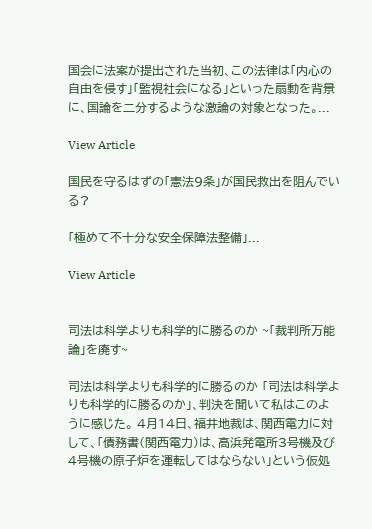国会に法案が提出された当初、この法律は「内心の自由を侵す」「監視社会になる」といった扇動を背景に、国論を二分するような激論の対象となった。...

View Article

国民を守るはずの「憲法9条」が国民救出を阻んでいる?

「極めて不十分な安全保障法整備」...

View Article


司法は科学よりも科学的に勝るのか ~「裁判所万能論」を廃す~

司法は科学よりも科学的に勝るのか 「司法は科学よりも科学的に勝るのか」、判決を聞いて私はこのように感じた。 4月14日、福井地裁は、関西電力に対して、「債務書(関西電力)は、高浜発電所3号機及び4号機の原子炉を運転してはならない」という仮処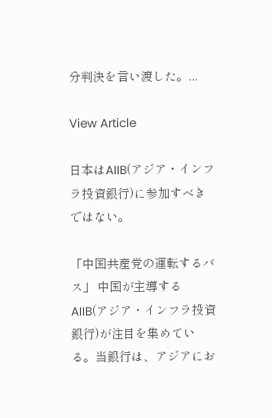分判決を言い渡した。...

View Article

日本はAIIB(アジア・インフラ投資銀行)に参加すべきではない。

「中国共産党の運転するバス」 中国が主導するAIIB(アジア・インフラ投資銀行)が注目を集めている。当銀行は、アジアにお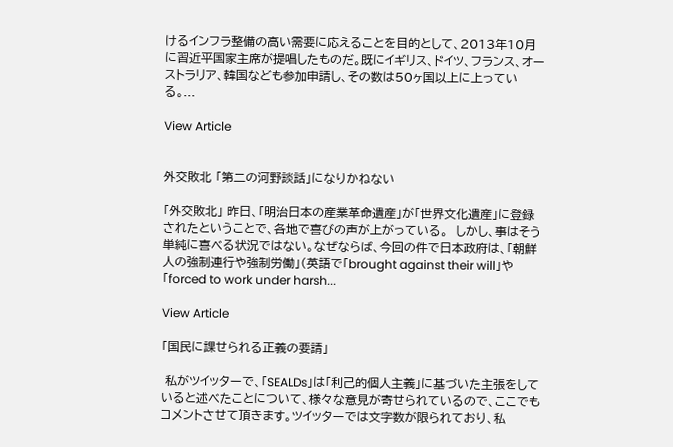けるインフラ整備の高い需要に応えることを目的として、2013年10月に習近平国家主席が提唱したものだ。既にイギリス、ドイツ、フランス、オーストラリア、韓国なども参加申請し、その数は50ヶ国以上に上っている。...

View Article


外交敗北 「第二の河野談話」になりかねない

「外交敗北」 昨日、「明治日本の産業革命遺産」が「世界文化遺産」に登録されたということで、各地で喜びの声が上がっている。  しかし、事はそう単純に喜べる状況ではない。なぜならば、今回の件で日本政府は、「朝鮮人の強制連行や強制労働」(英語で「brought against their will」や「forced to work under harsh...

View Article

「国民に課せられる正義の要請」

 私がツイッターで、「SEALDs」は「利己的個人主義」に基づいた主張をしていると述べたことについて、様々な意見が寄せられているので、ここでもコメントさせて頂きます。ツイッターでは文字数が限られており、私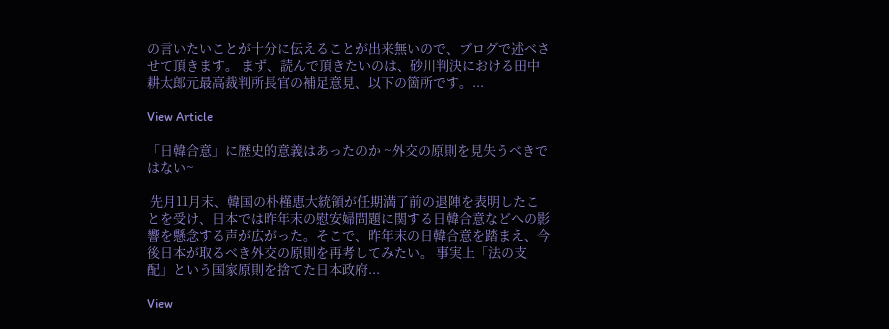の言いたいことが十分に伝えることが出来無いので、ブログで述べさせて頂きます。 まず、読んで頂きたいのは、砂川判決における田中耕太郎元最高裁判所長官の補足意見、以下の箇所です。...

View Article

「日韓合意」に歴史的意義はあったのか ~外交の原則を見失うべきではない~

 先月11月末、韓国の朴槿恵大統領が任期満了前の退陣を表明したことを受け、日本では昨年末の慰安婦問題に関する日韓合意などへの影響を懸念する声が広がった。そこで、昨年末の日韓合意を踏まえ、今後日本が取るべき外交の原則を再考してみたい。 事実上「法の支配」という国家原則を捨てた日本政府...

View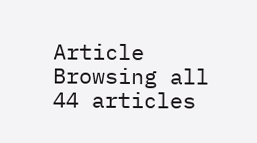Article
Browsing all 44 articles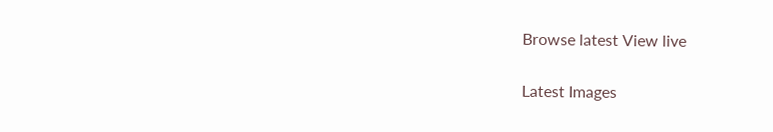Browse latest View live


Latest Images